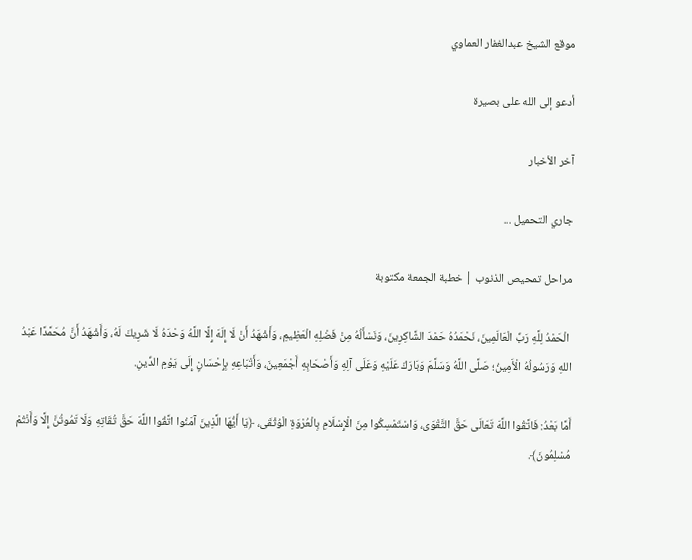موقع الشيخ عبدالغفار العماوي

أدعو إلى الله على بصيرة

آخر الأخبار

جاري التحميل ...

مراحل تمحيص الذنوب | خطبة الجمعة مكتوبة

 الْحَمْدُ لِلَّهِ رَبِّ الْعَالَمِينَ، نَحْمَدُهُ حَمْدَ الشَّاكِرِينَ، وَنَسْأَلُهُ مِنْ فَضْلِهِ الْعَظِيمِ، وَأَشْهَدُ أَنْ لَا إِلَهَ إِلَّا اللَّهُ وَحْدَهُ لَا شَرِيكَ لَهُ، وَأَشْهَدُ أَنَّ مُحَمَّدًا عَبْدُ اللهِ وَرَسُولُهُ الْأَمِينُ؛ صَلَّى اللَّهُ وَسَلَّمَ وَبَارَكَ عَلَيْهِ وَعَلَى آلِهِ وَأَصْحَابِهِ أَجْمَعِينَ، وَأَتْبَاعِهِ بِإِحْسَانٍ إِلَى يَوْمِ الدِّينِ.

أَمَّا بَعْدُ: فَاتَّقُوا اللَّهَ تَعَالَى حَقَّ التَّقْوَى، وَاسْتَمْسِكُوا مِنَ الْإِسْلَامِ بِالْعُرْوَةِ الْوُثْقَى، ﴿يَا أَيُّهَا الَّذِينَ آمَنُوا اتَّقُوا اللَّهَ حَقَّ تُقَاتِهِ وَلَا تَمُوتُنَّ إِلَّا وَأَنْتُمْ مُسْلِمُونَ﴾.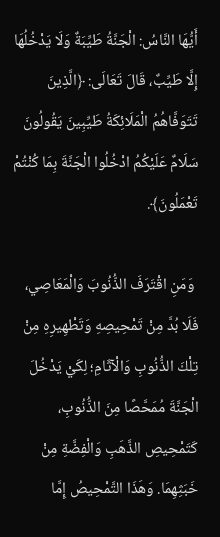أَيُّهَا النَّاسُ: الْجَنَّةُ طَيِّبَةٌ وَلَا يَدْخُلُهَا إِلَّا طَيِّبٌ، قَالَ تَعَالَى: ﴿الَّذِينَ تَتَوَفَّاهُمُ الْمَلَائِكَةُ طَيِّبِينَ يَقُولُونَ سَلَامٌ عَلَيْكُمُ ادْخُلُوا الْجَنَّةَ بِمَا كُنْتُمْ تَعْمَلُونَ﴾.

 وَمَنِ اقْتَرَفَ الذُّنُوبَ وَالْمَعَاصِي، فَلَا بُدَّ مِنْ تَمْحِيصِهِ وَتَطْهِيرِهِ مِنْ تِلْكَ الذُّنُوبِ وَالْآثَامِ؛ لِكَيْ يَدْخُلَ الْجَنَّةَ مُمَحَّصًا مِنَ الذُّنُوبِ، كَتَمْحِيصِ الذَّهَبِ وَالْفِضَّةِ مِنْ خَبَثِهِمَا. وَهَذَا التَّمْحِيصُ إِمَّا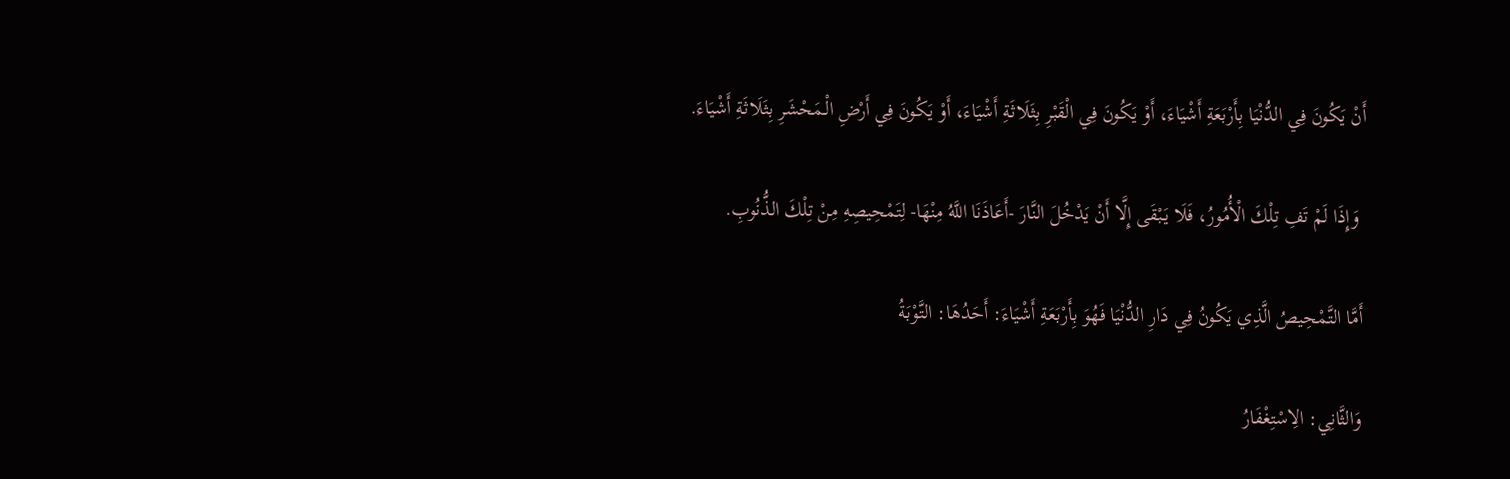أَنْ يَكُونَ فِي الدُّنْيَا بِأَرْبَعَةِ أَشْيَاءَ، أَوْ يَكُونَ فِي الْقَبْرِ بِثَلَاثَةِ أَشْيَاءَ، أَوْ يَكُونَ فِي أَرْضِ الْـمَحْشَرِ بِثَلَاثَةِ أَشْيَاءَ.

 وَإِذَا لَمْ تَفِ تِلْكَ الْأُمُورُ، فَلَا يَبْقَى إِلَّا أَنْ يَدْخُلَ النَّارَ -أَعَاذَنَا اللَّهُ مِنْهَا- لِتَمْحِيصِهِ مِنْ تِلْكَ الذُّنُوبِ.

أَمَّا التَّمْحِيصُ الَّذِي يَكُونُ فِي دَارِ الدُّنْيَا فَهُوَ بِأَرْبَعَةِ أَشْيَاءَ: أَحَدُهَا: التَّوْبَةُ

وَالثَّانِي: الِاسْتِغْفَارُ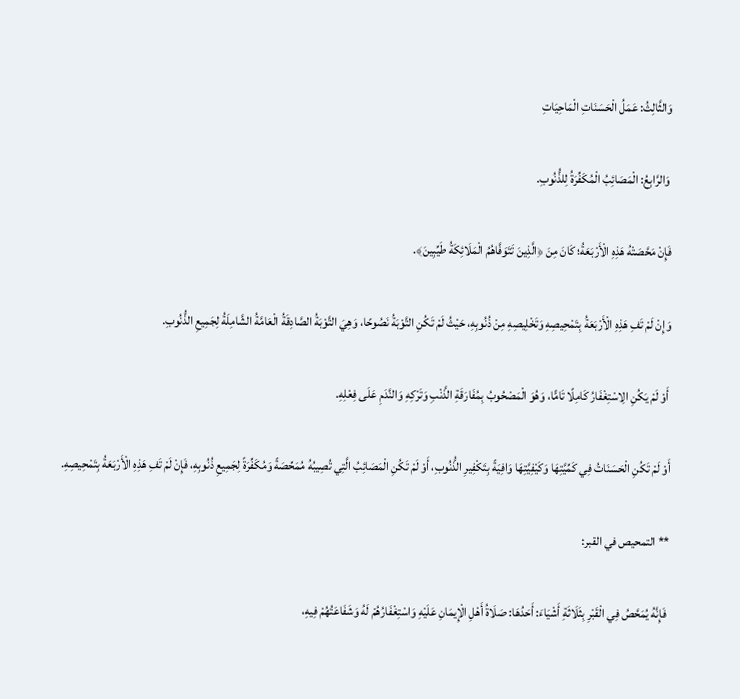وَالثَّالِثُ: عَمَلُ الْحَسَنَاتِ الْمَاحِيَاتِ

 وَالرَّابِعُ: الْمَصَائِبُ الْمُكَفِّرَةُ لِلذُّنُوبِ.

فَإِنْ مَحَّصَتْهُ هَذِهِ الْأَرْبَعَةُ؛ كَانَ مِنَ ﴿الَّذِينَ تَتَوَفَّاهُمُ الْمَلَائِكَةُ طَيِّبِينَ﴾.

وَإِنْ لَمْ تَفِ هَذِهِ الْأَرْبَعَةُ بِتَمْحِيصِهِ وَتَخْلِيصِهِ مِنْ ذُنُوبِهِ، حَيْثُ لَمْ تَكُنِ التَّوْبَةُ نَصُوحًا، وَهِيَ التَّوْبَةُ الصَّادِقَةُ الْعَامَّةُ الشَّامِلَةُ لِجَمِيعِ الذُّنُوبِ.

 أَوْ لَمْ يَكُنِ الِاسْتِغْفَارُ كَامِلًا تَامًّا، وَهُوَ الْمَصْحُوبُ بِمُفَارَقَةِ الذَّنْبِ وَتَرْكِهِ وَالنَّدَمِ عَلَى فِعْلِهِ.

أَوْ لَمْ تَكُنِ الْحَسَنَاتُ فِي كَمِّيَّتِهَا وَكَيْفِيَّتِهَا وَافِيَةً بِتَكْفِيرِ الذُّنُوبِ، أَوْ لَمْ تَكُنِ الْمَصَائِبُ الَّتِي تُصِيبُهُ مُمَحِّصَةً وَمُكَفِّرَةً لِجَمِيعِ ذُنُوبِهِ، فَإِنْ لَمْ تَفِ هَذِهِ الْأَرْبَعَةُ بِتَمْحِيصِهِ.

** التمحيص في القبر:

 فَإِنَّهُ يُمَحَّصُ فِي الْقَبْرِ بِثَلَاثَةِ أَشْيَاءَ: أَحَدُهَا: صَلَاةُ أَهْلِ الْإِيمَانِ عَلَيْهِ وَاسْتِغْفَارُهُمْ لَهُ وَشَفَاعَتُهُمْ فِيهِ،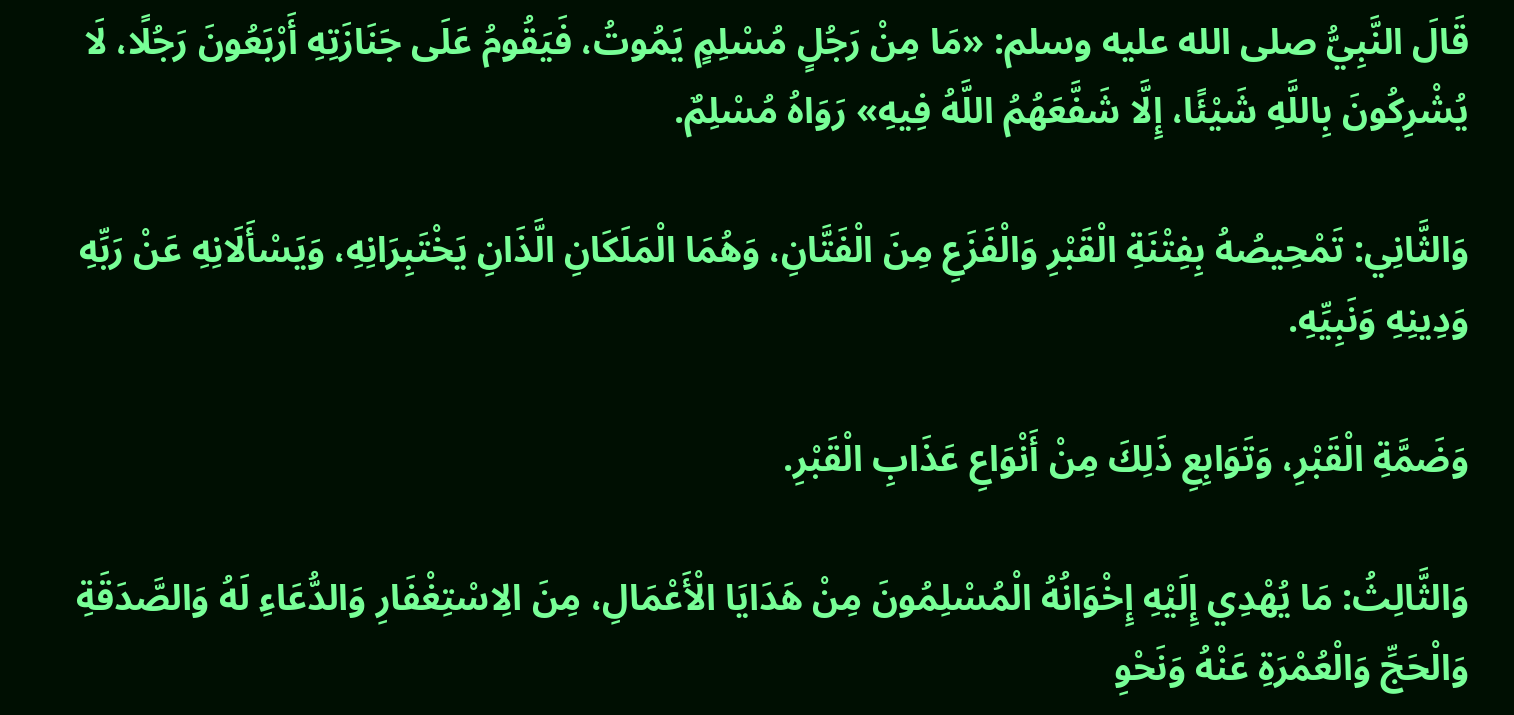قَالَ النَّبِيُّ صلى الله عليه وسلم: «مَا مِنْ رَجُلٍ مُسْلِمٍ يَمُوتُ، فَيَقُومُ عَلَى جَنَازَتِهِ أَرْبَعُونَ رَجُلًا، لَا يُشْرِكُونَ بِاللَّهِ شَيْئًا، إِلَّا شَفَّعَهُمُ اللَّهُ فِيهِ» رَوَاهُ مُسْلِمٌ.

وَالثَّانِي: تَمْحِيصُهُ بِفِتْنَةِ الْقَبْرِ وَالْفَزَعِ مِنَ الْفَتَّانِ، وَهُمَا الْمَلَكَانِ الَّذَانِ يَخْتَبِرَانِهِ، وَيَسْأَلَانِهِ عَنْ رَبِّهِ وَدِينِهِ وَنَبِيِّهِ.

وَضَمَّةِ الْقَبْرِ، وَتَوَابِعِ ذَلِكَ مِنْ أَنْوَاعِ عَذَابِ الْقَبْرِ.

وَالثَّالِثُ: مَا يُهْدِي إِلَيْهِ إِخْوَانُهُ الْمُسْلِمُونَ مِنْ هَدَايَا الْأَعْمَالِ، مِنَ الِاسْتِغْفَارِ وَالدُّعَاءِ لَهُ وَالصَّدَقَةِ وَالْحَجِّ وَالْعُمْرَةِ عَنْهُ وَنَحْوِ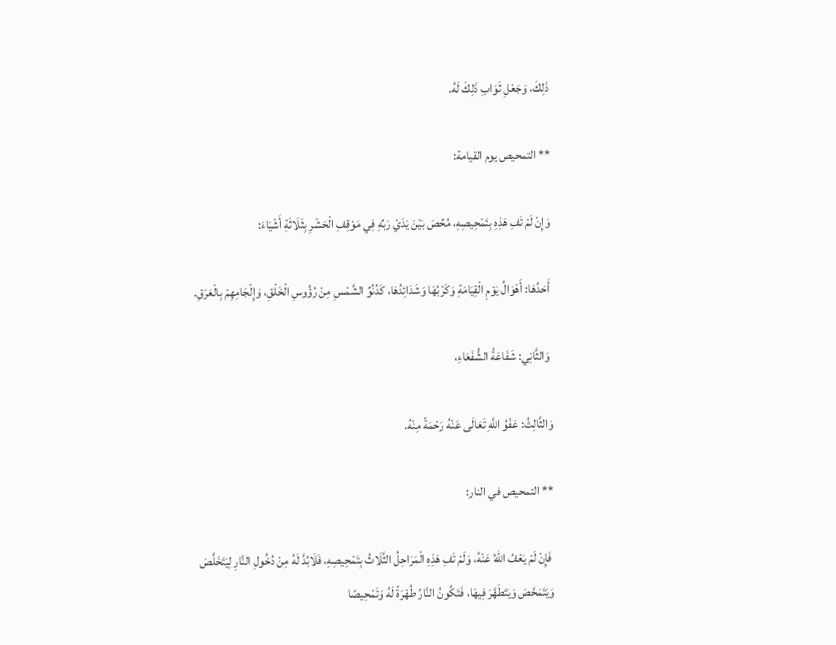ذَلِكَ، وَجَعْلِ ثَوَابِ ذَلِكَ لَهُ.

** التمحيص يوم القيامة:

وَإِنْ لَمْ تَفِ هَذِهِ بِتَمْحِيصِهِ، مُحِّصَ بَيْنَ يَدَيْ رَبِّهِ فِي مَوْقِفِ الْحَشْرِ بِثَلَاثَةِ أَشْيَاءَ:

 أَحَدُهَا: أَهْوَالُ يَوْمِ الْقِيَامَةِ وَكَرْبُهَا وَشَدَائِدُهَا، كَدُنُوِّ الشَّمْسِ مِنْ رُؤُوسِ الْخَلْقِ، وَإِلْجَامِهِمْ بِالْعَرَقِ.

 وَالثَّانِي: شَفَاعَةُ الشُّفَعَاءِ،

وَالثَّالِثُ: عَفْوُ اللَّهِ تَعَالَى عَنْهُ رَحْمَةً مِنْهُ.

** التمحيص في النار:

 فَإِنْ لَمْ يَعْفُ اللهُ عَنْهُ، وَلَمْ تَفِ هَذِهِ الْمَرَاحِلُ الثَّلَاثُ بِتَمْحِيصِهِ، فَلَابُدَّ لَهُ مِنْ دُخُولِ النَّارِ لِيَتَخَلَّصَ وَيَتَمَحَّصَ وَيَتَطَهَّرَ فِيهَا، فَتَكُونُ النَّارُ طُهْرَةً لَهُ وَتَمْحِيصًا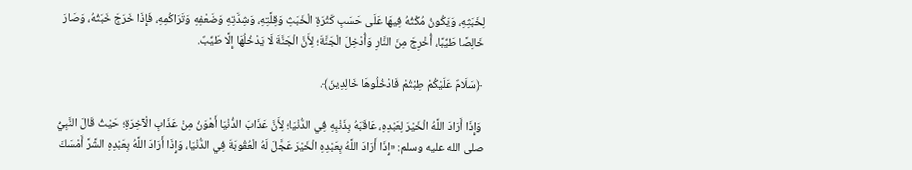لِخَبَثِهِ، وَيَكُونُ مُكْثُهُ فِيهَا عَلَى حَسَبِ كَثْرَةِ الْخَبَثِ وَقِلَّتِهِ، وَشِدَّتِهِ وَضَعْفِهِ وَتَرَاكُمِهِ، فَإِذَا خَرَجَ خَبَثُهُ، وَصَارَ خَالِصًا طَيِّبًا، أُخْرِجَ مِنَ النَّارِ وَأُدْخِلَ الْجَنَّةَ؛ لِأَنَّ الْجَنَّةَ لَا يَدْخُلُهَا إِلَّا طَيِّبٌ.

 ﴿سَلَامٌ عَلَيْكُمْ طِبْتُمْ فَادْخُلُوهَا خَالِدِينَ﴾.

 وَإِذَا أَرَادَ اللَّهُ الْخَيْرَ لِعَبْدِهِ، عَاقَبَهُ بِذَنْبِهِ فِي الدُّنْيَا؛ لِأَنَّ عَذَابَ الدُّنْيَا أَهْوَنُ مِنْ عَذَابِ الْآخِرَةِ؛ حَيْثُ قَالَ النَّبِيُّ صلى الله عليه وسلم: «إِذَا أَرَادَ اللَّهُ بِعَبْدِهِ الْخَيْرَ عَجَّلَ لَهُ الْعُقُوبَةَ فِي الدُّنْيَا، وَإِذَا أَرَادَ اللَّهُ بِعَبْدِهِ الشَّرَّ أَمْسَكَ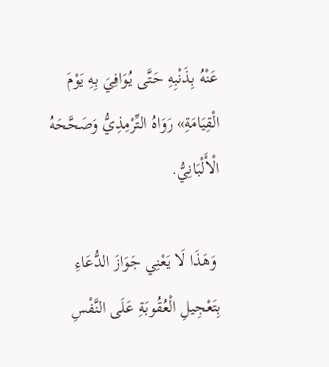عَنْهُ بِذَنْبِهِ حَتَّى يُوَافِيَ بِهِ يَوْمَ الْقِيَامَةِ» رَوَاهُ التِّرْمِذِيُّ وَصَحَّحَهُ الْأَلْبَانِيُّ.

 وَهَذَا لَا يَعْنِي جَوَازَ الدُّعَاءِ بِتَعْجِيلِ الْعُقُوبَةِ عَلَى النَّفْسِ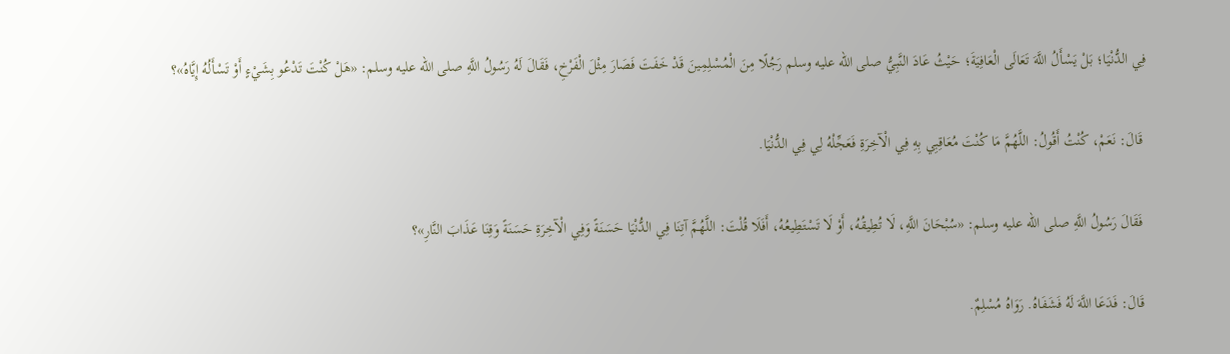فِي الدُّنْيَا؛ بَلْ يَسْأَلُ اللَّهَ تَعَالَى الْعَافِيَةَ؛ حَيْثُ عَادَ النَّبِيُّ صلى الله عليه وسلم رَجُلًا مِنَ الْمُسْلِمِينَ قَدْ خَفَتَ فَصَارَ مِثْلَ الْفَرْخِ، فَقَالَ لَهُ رَسُولُ اللَّهِ صلى الله عليه وسلم: «هَلْ كُنْتَ تَدْعُو بِشَيْءٍ أَوْ تَسْأَلُهُ إِيَّاهُ»؟

 قَالَ: نَعَمْ، كُنْتُ أَقُولُ: اللَّهُمَّ مَا كُنْتَ مُعَاقِبِي بِهِ فِي الْآخِرَةِ فَعَجِّلْهُ لِي فِي الدُّنْيَا.

 فَقَالَ رَسُولُ اللَّهِ صلى الله عليه وسلم: «سُبْحَانَ اللَّهِ، لَا تُطِيقُهُ، أَوْ لَا تَسْتَطِيعُهُ، أَفَلَا قُلْتَ: اللَّهُمَّ آتِنَا فِي الدُّنْيَا حَسَنَةً وَفِي الْآخِرَةِ حَسَنَةً وَقِنَا عَذَابَ النَّارِ»؟

 قَالَ: فَدَعَا اللَّهَ لَهُ فَشَفَاهُ. رَوَاهُ مُسْلِمٌ.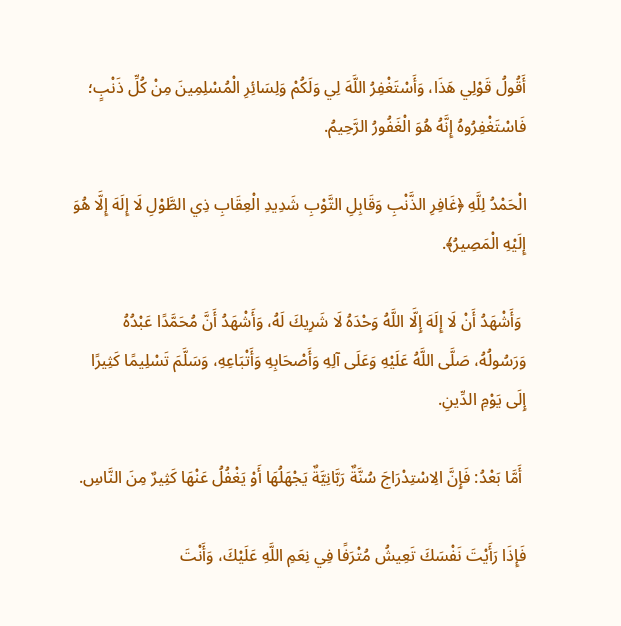أَقُولُ قَوْلِي هَذَا، وَأَسْتَغْفِرُ اللَّهَ لِي وَلَكُمْ وَلِسَائِرِ الْمُسْلِمِينَ مِنْ كُلِّ ذَنْبٍ؛ فَاسْتَغْفِرُوهُ إِنَّهُ هُوَ الْغَفُورُ الرَّحِيمُ.

الْحَمْدُ لِلَّهِ ﴿غَافِرِ الذَّنْبِ وَقَابِلِ التَّوْبِ شَدِيدِ الْعِقَابِ ذِي الطَّوْلِ لَا إِلَهَ إِلَّا هُوَ إِلَيْهِ الْمَصِيرُ﴾.

 وَأَشْهَدُ أَنْ لَا إِلَهَ إِلَّا اللَّهُ وَحْدَهُ لَا شَرِيكَ لَهُ، وَأَشْهَدُ أَنَّ مُحَمَّدًا عَبْدُهُ وَرَسُولُهُ، صَلَّى اللَّهُ عَلَيْهِ وَعَلَى آلِهِ وَأَصْحَابِهِ وَأَتْبَاعِهِ، وَسَلَّمَ تَسْلِيمًا كَثِيرًا إِلَى يَوْمِ الدِّينِ.

 أَمَّا بَعْدُ: فَإِنَّ الِاسْتِدْرَاجَ سُنَّةٌ رَبَّانِيَّةٌ يَجْهَلُهَا أَوْ يَغْفُلُ عَنْهَا كَثِيرٌ مِنَ النَّاسِ.

فَإِذَا رَأَيْتَ نَفْسَكَ تَعِيشُ مُتْرَفًا فِي نِعَمِ اللَّهِ عَلَيْكَ، وَأَنْتَ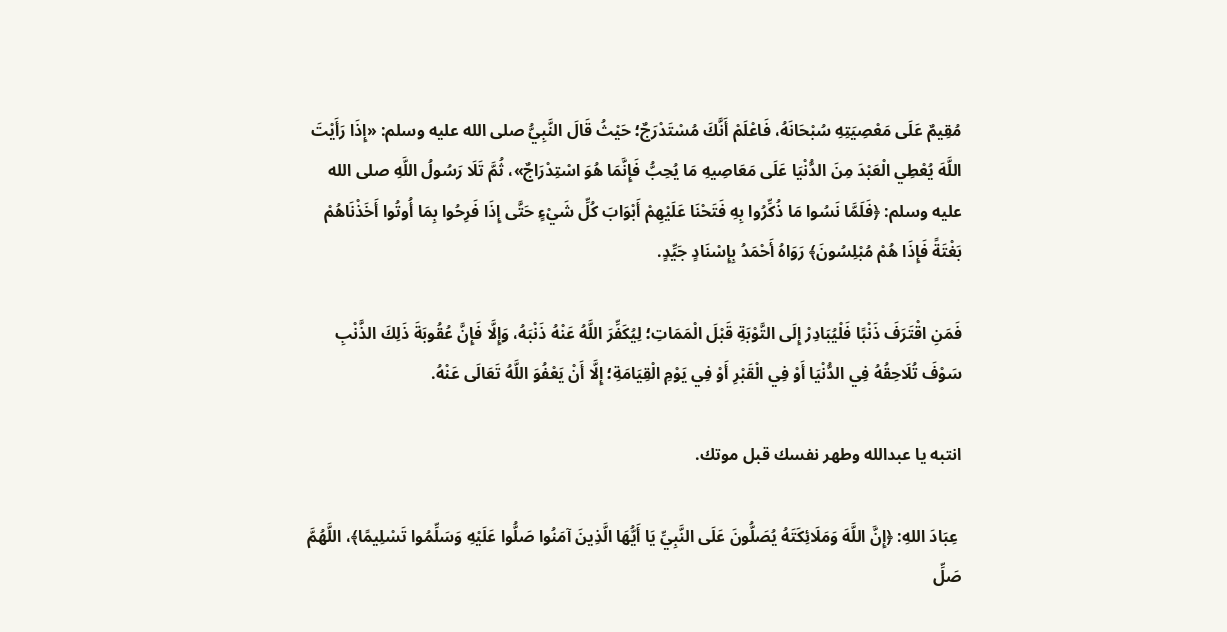مُقِيمٌ عَلَى مَعْصِيَتِهِ سُبْحَانَهُ، فَاعْلَمْ أَنَّكَ مُسْتَدْرَجٌ؛ حَيْثُ قَالَ النَّبِيُّ صلى الله عليه وسلم: «إِذَا رَأَيْتَ اللَّهَ يُعْطِي الْعَبْدَ مِنَ الدُّنْيَا عَلَى مَعَاصِيهِ مَا يُحِبُّ فَإِنَّمَا هُوَ اسْتِدْرَاجٌ»، ثُمَّ تَلَا رَسُولُ اللَّهِ صلى الله عليه وسلم: ﴿فَلَمَّا نَسُوا مَا ذُكِّرُوا بِهِ فَتَحْنَا عَلَيْهِمْ أَبْوَابَ كُلِّ شَيْءٍ حَتَّى إِذَا فَرِحُوا بِمَا أُوتُوا أَخَذْنَاهُمْ بَغْتَةً فَإِذَا هُمْ مُبْلِسُونَ﴾ رَوَاهُ أَحْمَدُ بِإِسْنَادٍ جَيِّدٍ.

فَمَنِ اقْتَرَفَ ذَنْبًا فَلْيُبَادِرْ إِلَى التَّوْبَةِ قَبْلَ الْمَمَاتِ؛ لِيُكَفِّرَ اللَّهُ عَنْهُ ذَنْبَهُ، وَإِلَّا فَإِنَّ عُقُوبَةَ ذَلِكَ الذَّنْبِ سَوْفَ تُلَاحِقُهُ فِي الدُّنْيَا أَوْ فِي الْقَبْرِ أَوْ فِي يَوْمِ الْقِيَامَةِ؛ إِلَّا أَنْ يَعْفُوَ اللَّهُ تَعَالَى عَنْهُ.

انتبه يا عبدالله وطهر نفسك قبل موتك.

 عِبَادَ اللهِ: ﴿إِنَّ اللَّهَ وَمَلَائِكَتَهُ يُصَلُّونَ عَلَى النَّبِيِّ يَا أَيُّهَا الَّذِينَ آمَنُوا صَلُّوا عَلَيْهِ وَسَلِّمُوا تَسْلِيمًا﴾، اللَّهُمَّ صَلِّ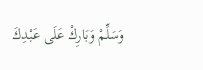وَسَلِّمْ وَبَارِكْ عَلَى عَبْدِكَ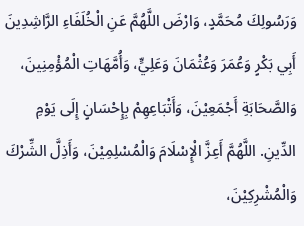وَرَسُولِكَ مُحَمَّدٍ، وَارْضَ اللَّهُمَّ عَنِ الْخُلَفَاءِ الرَّاشِدِينَ أَبِي بَكْرٍ وَعُمَرَ وَعُثْمَانَ وَعَلِيٍّ، وَأُمَّهَاتِ الْمُؤْمِنِينَ، وَالصَّحَابَةِ أَجْمَعِيْنَ، وَأَتْبَاعِهِمْ بِإِحْسَانٍ إِلَى يَوْمِ الدِّينِ. اللَّهُمَّ أَعِزَّ الْإِسْلَامَ وَالْمُسْلِمِيْنَ، وَأَذِلَّ الشِّرْكَ وَالْمُشْرِكِيْنَ،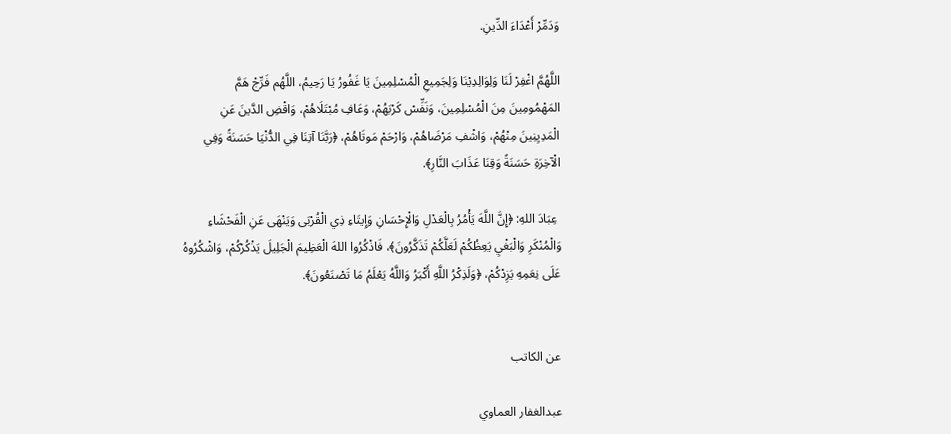وَدَمِّرْ أَعْدَاءَ الدِّينِ.

اللَّهُمَّ اغْفِرْ لَنَا وَلِوَالِدِيْنَا وَلِجَمِيعِ الْمُسْلِمِينَ يَا غَفُورُ يَا رَحِيمُ، اللَّهُم فَرِّجْ هَمَّ المَهْمُومِينَ مِنَ الْمُسْلِمِينَ، وَنَفِّسْ كَرْبَهُمْ، وَعَافِ مُبْتَلَاهُمْ، وَاقْضِ الدَّينَ عَنِ الْمَدِيِنِينَ مِنْهُمْ، وَاشْفِ مَرْضَاهُمْ، وَارْحَمْ مَوتَاهُمْ، ﴿رَبَّنَا آتِنَا فِي الدُّنْيَا حَسَنَةً وَفِي الْآخِرَةِ حَسَنَةً وَقِنَا عَذَابَ النَّارِ﴾.

 عِبَادَ اللهِ: ﴿إِنَّ اللَّهَ يَأْمُرُ بِالْعَدْلِ وَالْإِحْسَانِ وَإِيتَاءِ ذِي الْقُرْبَى وَيَنْهَى عَنِ الْفَحْشَاءِ وَالْمُنْكَرِ وَالْبَغْيِ يَعِظُكُمْ لَعَلَّكُمْ تَذَكَّرُونَ﴾، فَاذْكُرُوا اللهَ الْعَظِيمَ الْجَلِيلَ يَذْكُرْكُمْ، وَاشْكُرُوهُ عَلَى نِعَمِهِ يَزِدْكُمْ، ﴿وَلَذِكْرُ اللَّهِ أَكْبَرُ وَاللَّهُ يَعْلَمُ مَا تَصْنَعُونَ﴾.


عن الكاتب

عبدالغفار العماوي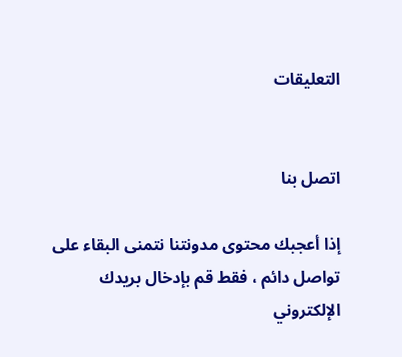التعليقات


اتصل بنا

إذا أعجبك محتوى مدونتنا نتمنى البقاء على تواصل دائم ، فقط قم بإدخال بريدك الإلكتروني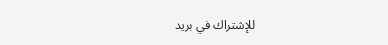للإشتراك في بريد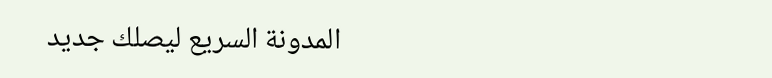المدونة السريع ليصلك جديد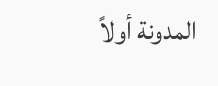المدونة أولاً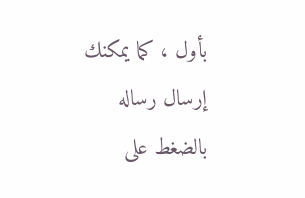بأول ، كما يمكنك إرسال رساله بالضغط على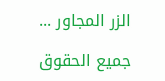الزر المجاور ...

جميع الحقوق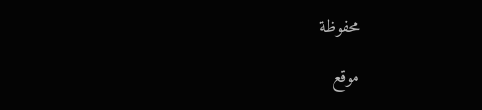محفوظة

موقع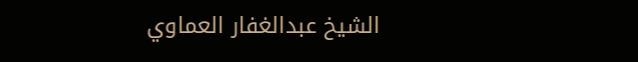الشيخ عبدالغفار العماوي